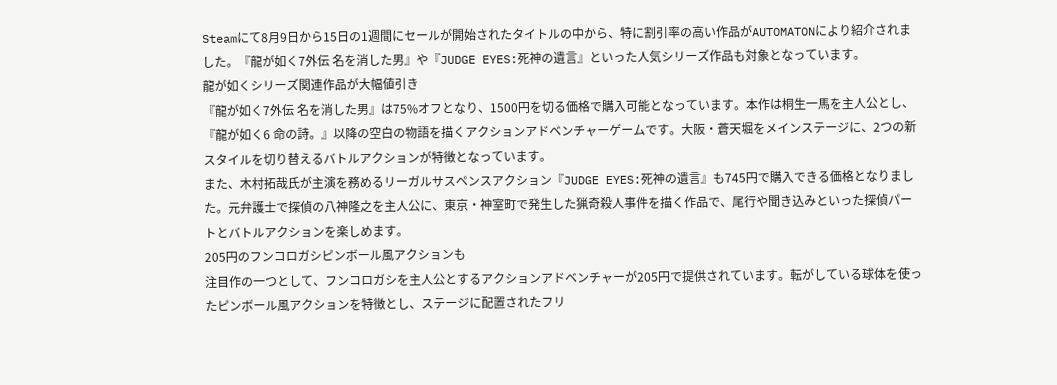Steamにて8月9日から15日の1週間にセールが開始されたタイトルの中から、特に割引率の高い作品がAUTOMATONにより紹介されました。『龍が如く7外伝 名を消した男』や『JUDGE EYES:死神の遺言』といった人気シリーズ作品も対象となっています。
龍が如くシリーズ関連作品が大幅値引き
『龍が如く7外伝 名を消した男』は75%オフとなり、1500円を切る価格で購入可能となっています。本作は桐生一馬を主人公とし、『龍が如く6 命の詩。』以降の空白の物語を描くアクションアドベンチャーゲームです。大阪・蒼天堀をメインステージに、2つの新スタイルを切り替えるバトルアクションが特徴となっています。
また、木村拓哉氏が主演を務めるリーガルサスペンスアクション『JUDGE EYES:死神の遺言』も745円で購入できる価格となりました。元弁護士で探偵の八神隆之を主人公に、東京・神室町で発生した猟奇殺人事件を描く作品で、尾行や聞き込みといった探偵パートとバトルアクションを楽しめます。
205円のフンコロガシピンボール風アクションも
注目作の一つとして、フンコロガシを主人公とするアクションアドベンチャーが205円で提供されています。転がしている球体を使ったピンボール風アクションを特徴とし、ステージに配置されたフリ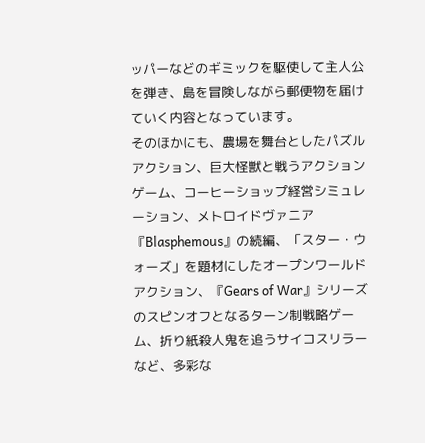ッパーなどのギミックを駆使して主人公を弾き、島を冒険しながら郵便物を届けていく内容となっています。
そのほかにも、農場を舞台としたパズルアクション、巨大怪獣と戦うアクションゲーム、コーヒーショップ経営シミュレーション、メトロイドヴァニア『Blasphemous』の続編、「スター・ウォーズ」を題材にしたオープンワールドアクション、『Gears of War』シリーズのスピンオフとなるターン制戦略ゲーム、折り紙殺人鬼を追うサイコスリラーなど、多彩な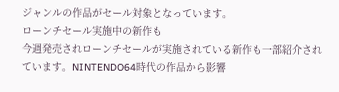ジャンルの作品がセール対象となっています。
ローンチセール実施中の新作も
今週発売されローンチセールが実施されている新作も一部紹介されています。NINTENDO64時代の作品から影響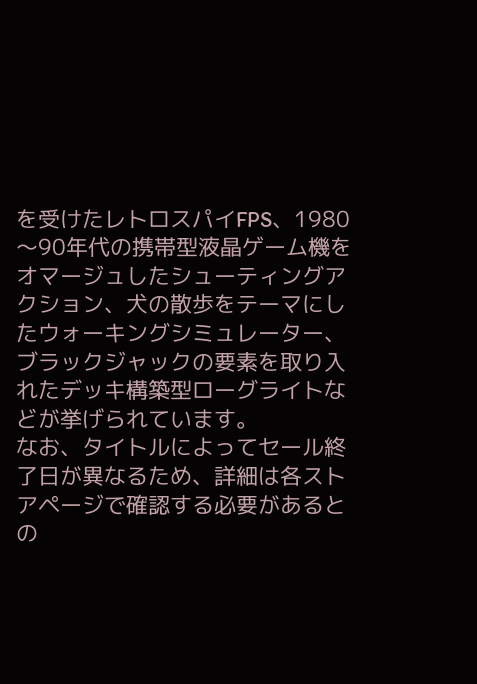を受けたレトロスパイFPS、1980〜90年代の携帯型液晶ゲーム機をオマージュしたシューティングアクション、犬の散歩をテーマにしたウォーキングシミュレーター、ブラックジャックの要素を取り入れたデッキ構築型ローグライトなどが挙げられています。
なお、タイトルによってセール終了日が異なるため、詳細は各ストアページで確認する必要があるとの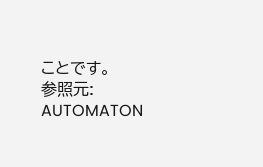ことです。
参照元: AUTOMATON